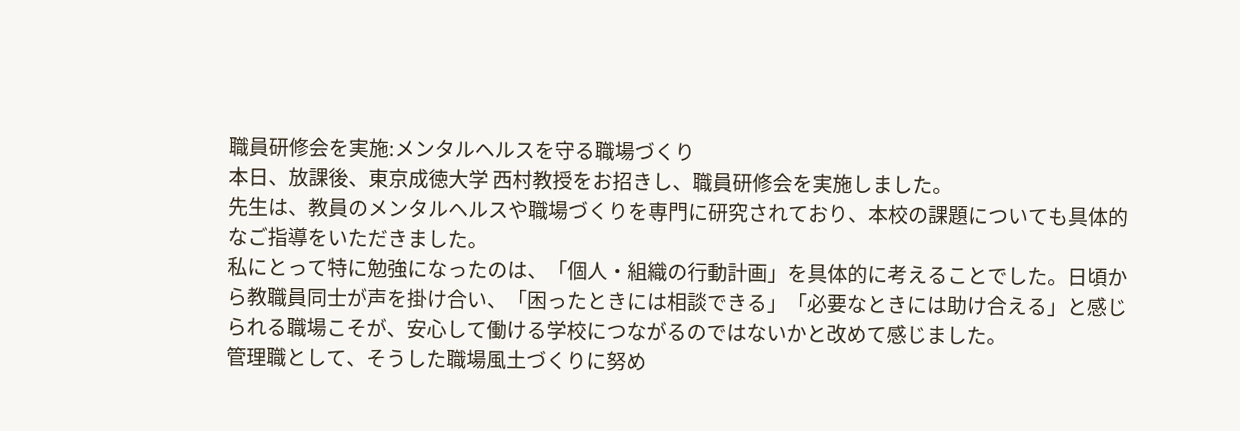職員研修会を実施:メンタルヘルスを守る職場づくり
本日、放課後、東京成徳大学 西村教授をお招きし、職員研修会を実施しました。
先生は、教員のメンタルヘルスや職場づくりを専門に研究されており、本校の課題についても具体的なご指導をいただきました。
私にとって特に勉強になったのは、「個人・組織の行動計画」を具体的に考えることでした。日頃から教職員同士が声を掛け合い、「困ったときには相談できる」「必要なときには助け合える」と感じられる職場こそが、安心して働ける学校につながるのではないかと改めて感じました。
管理職として、そうした職場風土づくりに努め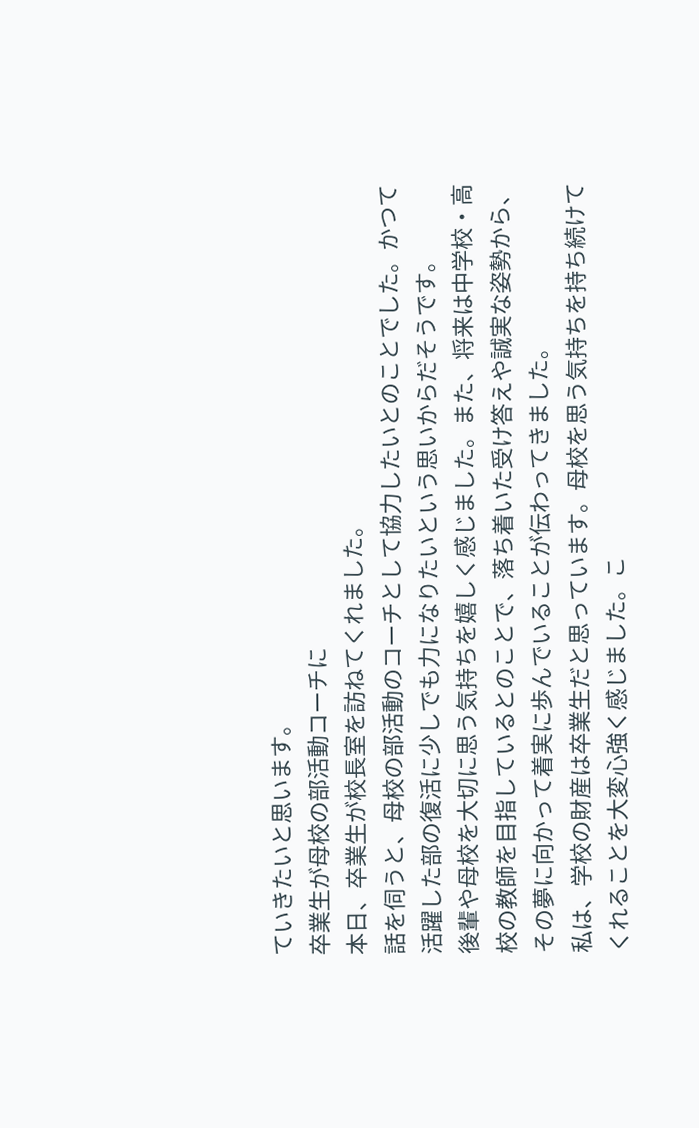ていきたいと思います。
卒業生が母校の部活動コーチに
本日、卒業生が校長室を訪ねてくれました。
話を伺うと、母校の部活動のコーチとして協力したいとのことでした。かつて活躍した部の復活に少しでも力になりたいという思いからだそうです。
後輩や母校を大切に思う気持ちを嬉しく感じました。また、将来は中学校・高校の教師を目指しているとのことで、落ち着いた受け答えや誠実な姿勢から、その夢に向かって着実に歩んでいることが伝わってきました。
私は、学校の財産は卒業生だと思っています。母校を思う気持ちを持ち続けてくれることを大変心強く感じました。こ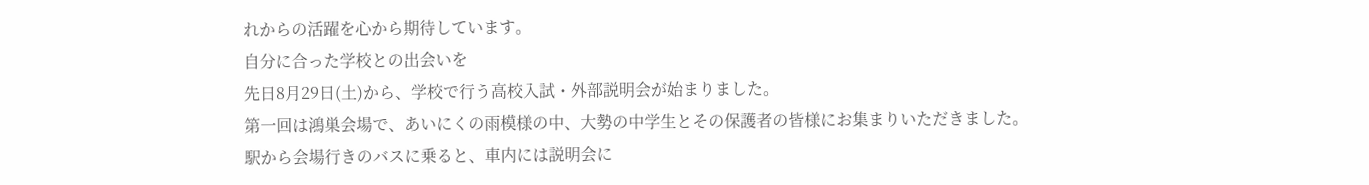れからの活躍を心から期待しています。
自分に合った学校との出会いを
先日8月29日(土)から、学校で行う高校入試・外部説明会が始まりました。
第一回は鴻巣会場で、あいにくの雨模様の中、大勢の中学生とその保護者の皆様にお集まりいただきました。
駅から会場行きのバスに乗ると、車内には説明会に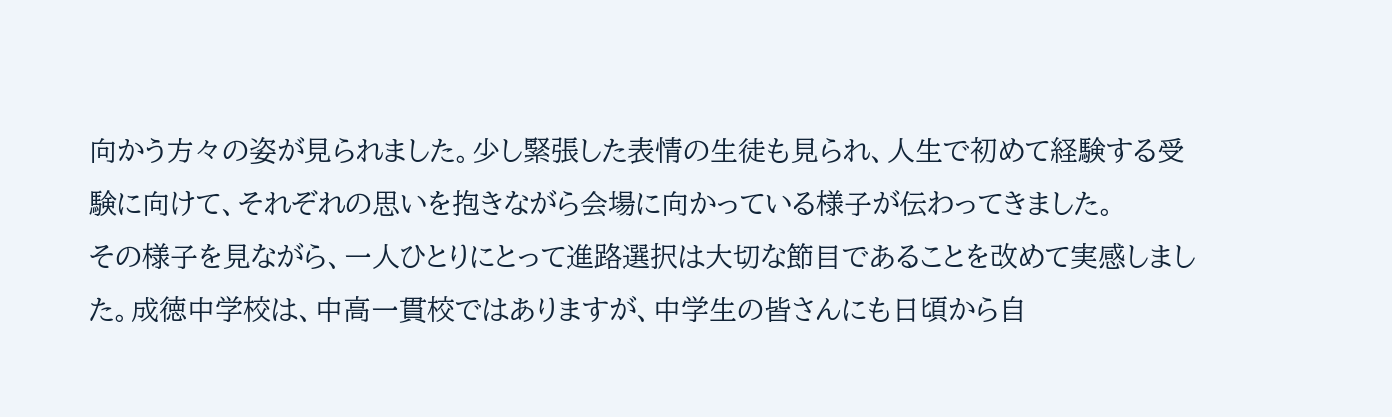向かう方々の姿が見られました。少し緊張した表情の生徒も見られ、人生で初めて経験する受験に向けて、それぞれの思いを抱きながら会場に向かっている様子が伝わってきました。
その様子を見ながら、一人ひとりにとって進路選択は大切な節目であることを改めて実感しました。成徳中学校は、中高一貫校ではありますが、中学生の皆さんにも日頃から自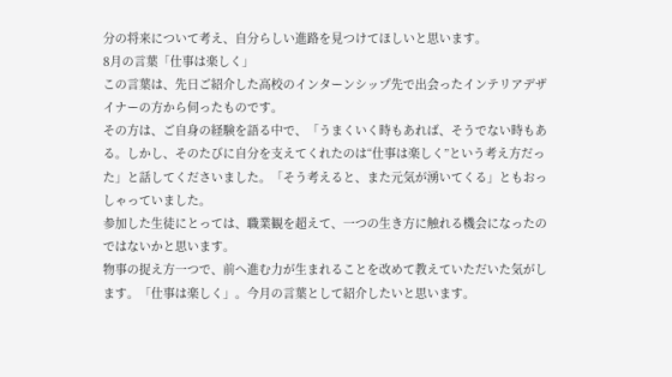分の将来について考え、自分らしい進路を見つけてほしいと思います。
8月の言葉「仕事は楽しく」
この言葉は、先日ご紹介した高校のインターンシップ先で出会ったインテリアデザイナーの方から伺ったものです。
その方は、ご自身の経験を語る中で、「うまくいく時もあれば、そうでない時もある。しかし、そのたびに自分を支えてくれたのは“仕事は楽しく”という考え方だった」と話してくださいました。「そう考えると、また元気が湧いてくる」ともおっしゃっていました。
参加した生徒にとっては、職業観を超えて、一つの生き方に触れる機会になったのではないかと思います。
物事の捉え方一つで、前へ進む力が生まれることを改めて教えていただいた気がします。「仕事は楽しく」。今月の言葉として紹介したいと思います。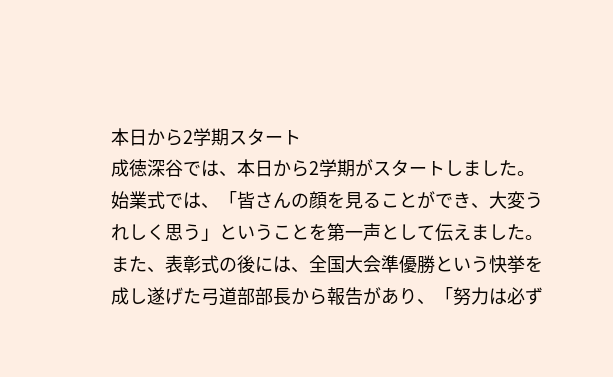本日から2学期スタート
成徳深谷では、本日から2学期がスタートしました。
始業式では、「皆さんの顔を見ることができ、大変うれしく思う」ということを第一声として伝えました。また、表彰式の後には、全国大会準優勝という快挙を成し遂げた弓道部部長から報告があり、「努力は必ず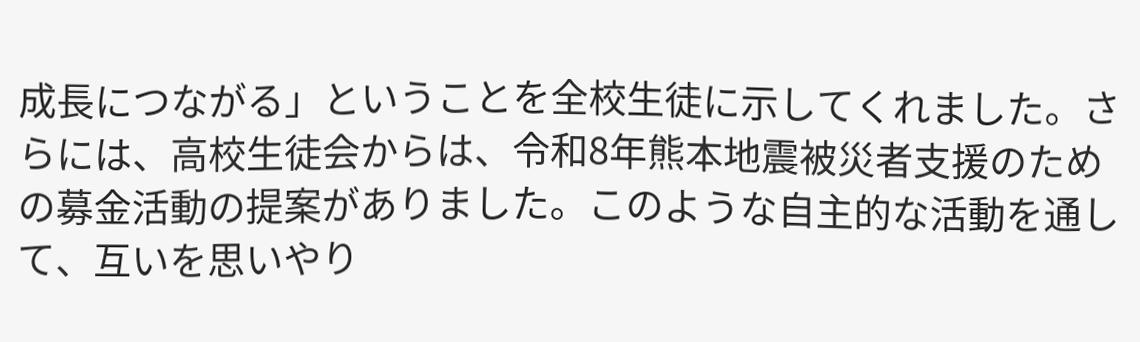成長につながる」ということを全校生徒に示してくれました。さらには、高校生徒会からは、令和8年熊本地震被災者支援のための募金活動の提案がありました。このような自主的な活動を通して、互いを思いやり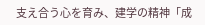支え合う心を育み、建学の精神「成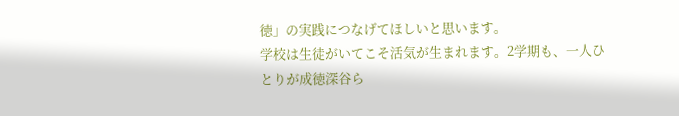徳」の実践につなげてほしいと思います。
学校は生徒がいてこそ活気が生まれます。2学期も、一人ひとりが成徳深谷ら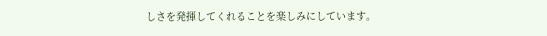しさを発揮してくれることを楽しみにしています。